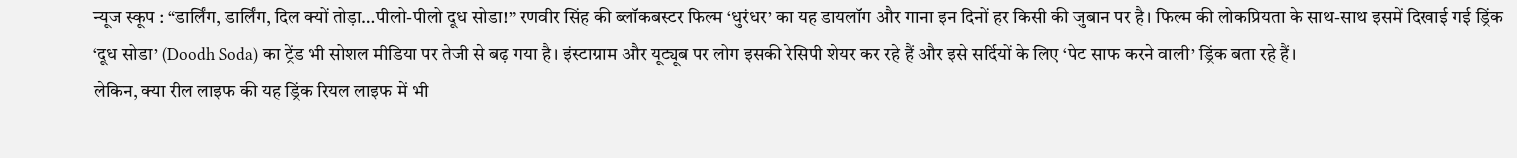न्यूज स्कूप : “डार्लिंग, डार्लिंग, दिल क्यों तोड़ा…पीलो-पीलो दूध सोडा!” रणवीर सिंह की ब्लॉकबस्टर फिल्म ‘धुरंधर’ का यह डायलॉग और गाना इन दिनों हर किसी की जुबान पर है। फिल्म की लोकप्रियता के साथ-साथ इसमें दिखाई गई ड्रिंक ‘दूध सोडा’ (Doodh Soda) का ट्रेंड भी सोशल मीडिया पर तेजी से बढ़ गया है। इंस्टाग्राम और यूट्यूब पर लोग इसकी रेसिपी शेयर कर रहे हैं और इसे सर्दियों के लिए ‘पेट साफ करने वाली’ ड्रिंक बता रहे हैं।
लेकिन, क्या रील लाइफ की यह ड्रिंक रियल लाइफ में भी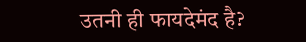उतनी ही फायदेमंद है?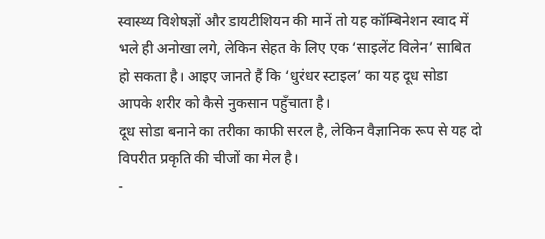स्वास्थ्य विशेषज्ञों और डायटीशियन की मानें तो यह कॉम्बिनेशन स्वाद में भले ही अनोखा लगे, लेकिन सेहत के लिए एक ‘साइलेंट विलेन’ साबित हो सकता है। आइए जानते हैं कि ‘धुरंधर स्टाइल’ का यह दूध सोडा आपके शरीर को कैसे नुकसान पहुँचाता है।
दूध सोडा बनाने का तरीका काफी सरल है, लेकिन वैज्ञानिक रूप से यह दो विपरीत प्रकृति की चीजों का मेल है।
-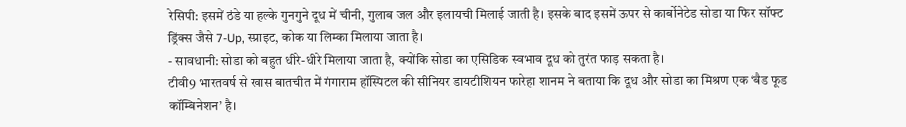रेसिपी: इसमें ठंडे या हल्के गुनगुने दूध में चीनी, गुलाब जल और इलायची मिलाई जाती है। इसके बाद इसमें ऊपर से कार्बोनेटेड सोडा या फिर सॉफ्ट ड्रिंक्स जैसे 7-Up, स्प्राइट, कोक या लिम्का मिलाया जाता है।
- सावधानी: सोडा को बहुत धीरे-धीरे मिलाया जाता है, क्योंकि सोडा का एसिडिक स्वभाव दूध को तुरंत फाड़ सकता है।
टीवी9 भारतवर्ष से खास बातचीत में गंगाराम हॉस्पिटल की सीनियर डायटीशियन फारेहा शानम ने बताया कि दूध और सोडा का मिश्रण एक ‘बैड फूड कॉम्बिनेशन’ है।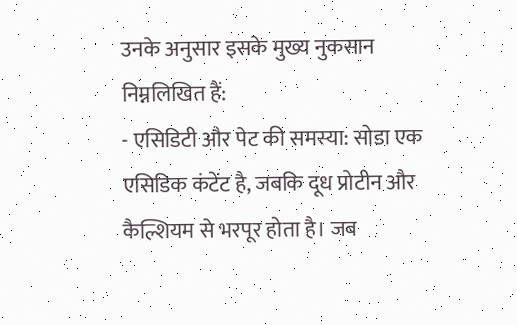उनके अनुसार इसके मुख्य नुकसान निम्नलिखित हैं:
- एसिडिटी और पेट की समस्या: सोडा एक एसिडिक कंटेंट है, जबकि दूध प्रोटीन और कैल्शियम से भरपूर होता है। जब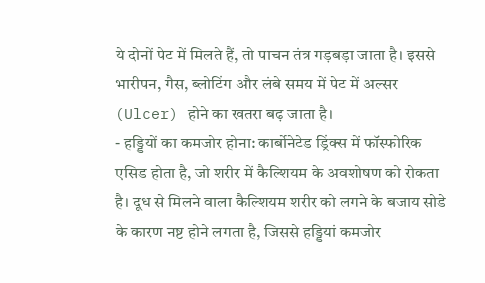ये दोनों पेट में मिलते हैं, तो पाचन तंत्र गड़बड़ा जाता है। इससे भारीपन, गैस, ब्लोटिंग और लंबे समय में पेट में अल्सर (Ulcer) होने का खतरा बढ़ जाता है।
- हड्डियों का कमजोर होना: कार्बोनेटेड ड्रिंक्स में फॉस्फोरिक एसिड होता है, जो शरीर में कैल्शियम के अवशोषण को रोकता है। दूध से मिलने वाला कैल्शियम शरीर को लगने के बजाय सोडे के कारण नष्ट होने लगता है, जिससे हड्डियां कमजोर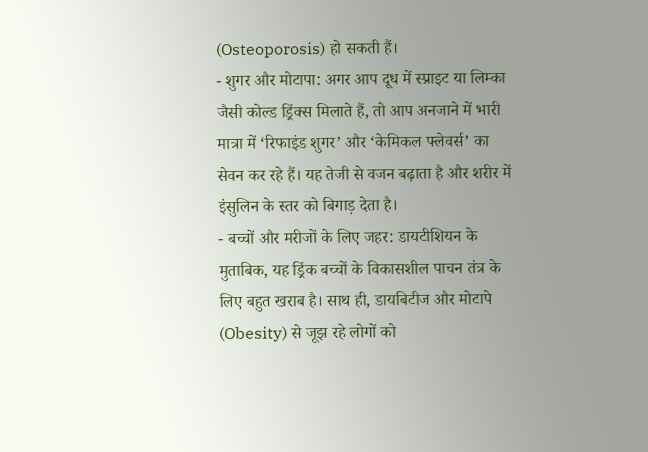(Osteoporosis) हो सकती हैं।
- शुगर और मोटापा: अगर आप दूध में स्प्राइट या लिम्का जैसी कोल्ड ड्रिंक्स मिलाते हैं, तो आप अनजाने में भारी मात्रा में ‘रिफाइंड शुगर’ और ‘केमिकल फ्लेवर्स’ का सेवन कर रहे हैं। यह तेजी से वजन बढ़ाता है और शरीर में इंसुलिन के स्तर को बिगाड़ देता है।
- बच्चों और मरीजों के लिए जहर: डायटीशियन के मुताबिक, यह ड्रिंक बच्चों के विकासशील पाचन तंत्र के लिए बहुत खराब है। साथ ही, डायबिटीज और मोटापे (Obesity) से जूझ रहे लोगों को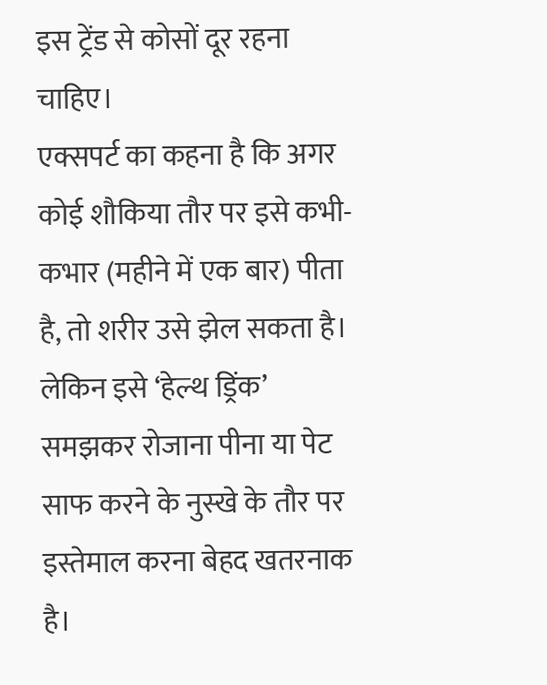इस ट्रेंड से कोसों दूर रहना चाहिए।
एक्सपर्ट का कहना है कि अगर कोई शौकिया तौर पर इसे कभी-कभार (महीने में एक बार) पीता है, तो शरीर उसे झेल सकता है। लेकिन इसे ‘हेल्थ ड्रिंक’ समझकर रोजाना पीना या पेट साफ करने के नुस्खे के तौर पर इस्तेमाल करना बेहद खतरनाक है।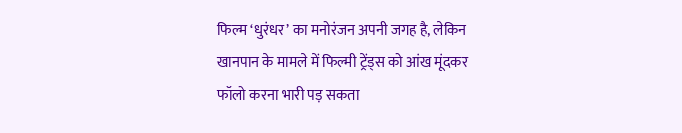फिल्म ‘धुरंधर’ का मनोरंजन अपनी जगह है, लेकिन खानपान के मामले में फिल्मी ट्रेंड्स को आंख मूंदकर फॉलो करना भारी पड़ सकता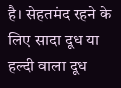है। सेहतमंद रहने के लिए सादा दूध या हल्दी वाला दूध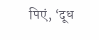पिएं, ‘दूध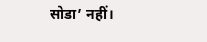सोडा’ नहीं।